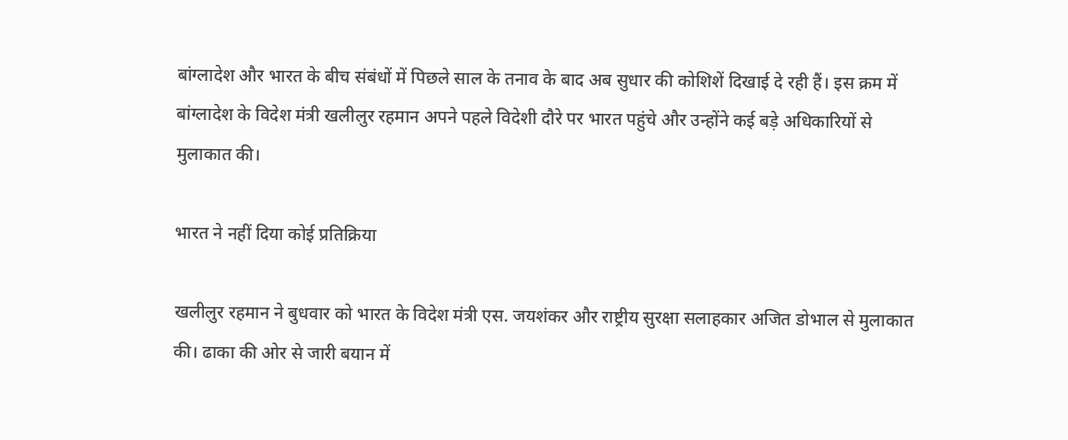बांग्लादेश और भारत के बीच संबंधों में पिछले साल के तनाव के बाद अब सुधार की कोशिशें दिखाई दे रही हैं। इस क्रम में बांग्लादेश के विदेश मंत्री खलीलुर रहमान अपने पहले विदेशी दौरे पर भारत पहुंचे और उन्होंने कई बड़े अधिकारियों से मुलाकात की।

भारत ने नहीं दिया कोई प्रतिक्रिया

खलीलुर रहमान ने बुधवार को भारत के विदेश मंत्री एस. जयशंकर और राष्ट्रीय सुरक्षा सलाहकार अजित डोभाल से मुलाकात की। ढाका की ओर से जारी बयान में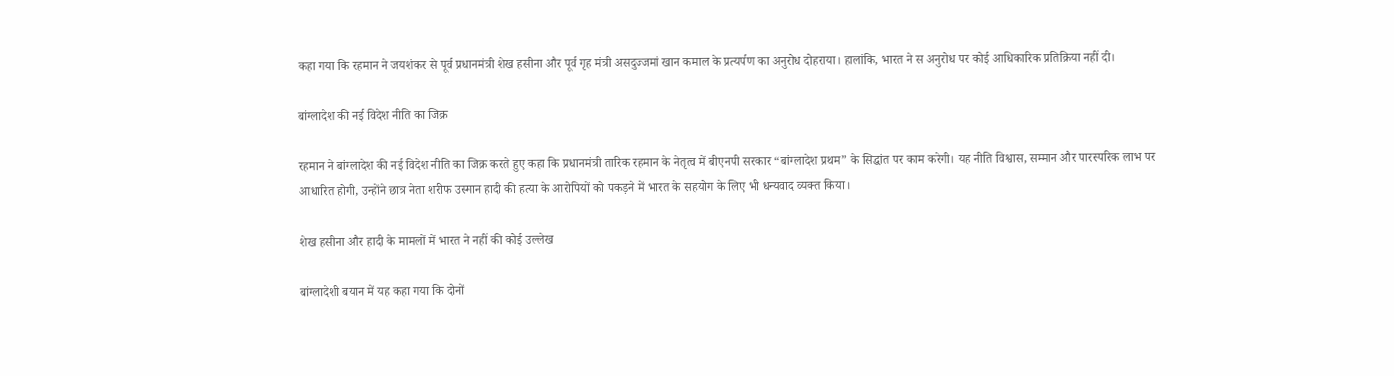कहा गया कि रहमान ने जयशंकर से पूर्व प्रधानमंत्री शेख हसीना और पूर्व गृह मंत्री असदुज्जमां खान कमाल के प्रत्यर्पण का अनुरोध दोहराया। हालांकि, भारत ने स अनुरोध पर कोई आधिकारिक प्रतिक्रिया नहीं दी।

बांग्लादेश की नई विदेश नीति का जिक्र

रहमान ने बांग्लादेश की नई विदेश नीति का जिक्र करते हुए कहा कि प्रधानमंत्री तारिक रहमान के नेतृत्व में बीएनपी सरकार “बांग्लादेश प्रथम” के सिद्धांत पर काम करेगी। यह नीति विश्वास, सम्मान और पारस्परिक लाभ पर आधारित होगी, उन्होंने छात्र नेता शरीफ उस्मान हादी की हत्या के आरोपियों को पकड़ने में भारत के सहयोग के लिए भी धन्यवाद व्यक्त किया।

शेख हसीना और हादी के मामलों में भारत ने नहीं की कोई उल्लेख

बांग्लादेशी बयान में यह कहा गया कि दोनों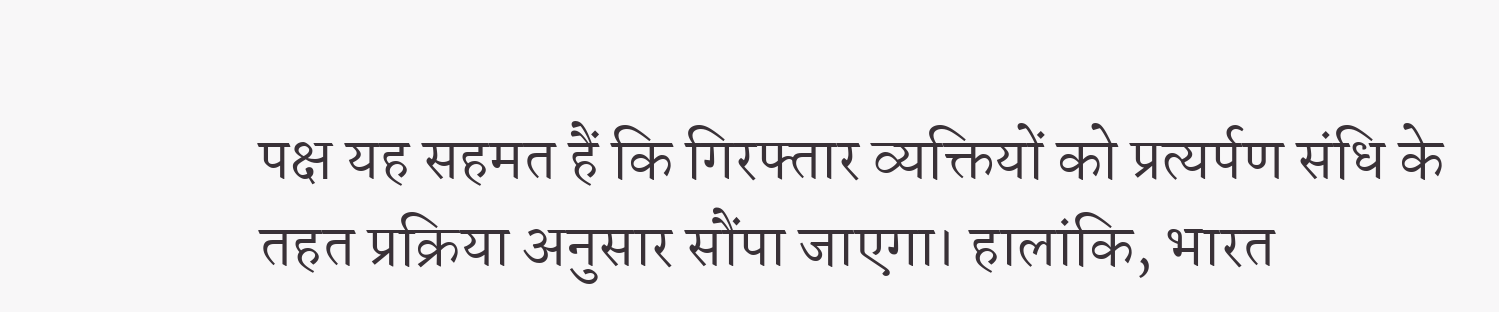पक्ष यह सहमत हैं कि गिरफ्तार व्यक्तियों को प्रत्यर्पण संधि के तहत प्रक्रिया अनुसार सौंपा जाएगा। हालांकि, भारत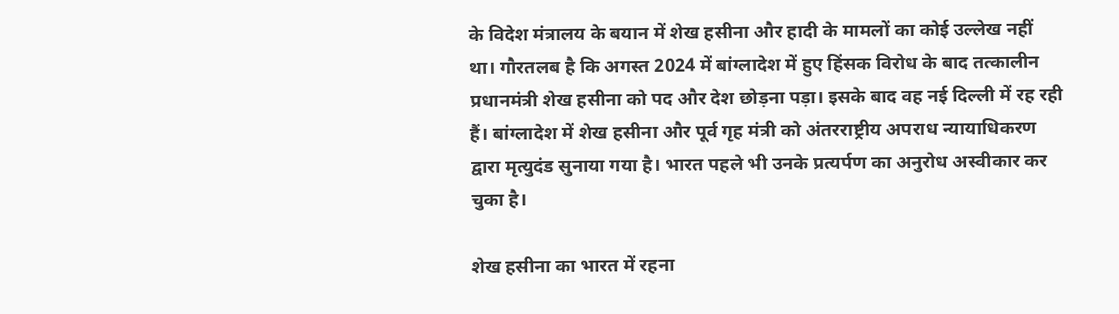के विदेश मंत्रालय के बयान में शेख हसीना और हादी के मामलों का कोई उल्लेख नहीं था। गौरतलब है कि अगस्त 2024 में बांग्लादेश में हुए हिंसक विरोध के बाद तत्कालीन प्रधानमंत्री शेख हसीना को पद और देश छोड़ना पड़ा। इसके बाद वह नई दिल्ली में रह रही हैं। बांग्लादेश में शेख हसीना और पूर्व गृह मंत्री को अंतरराष्ट्रीय अपराध न्यायाधिकरण द्वारा मृत्युदंड सुनाया गया है। भारत पहले भी उनके प्रत्यर्पण का अनुरोध अस्वीकार कर चुका है।

शेख हसीना का भारत में रहना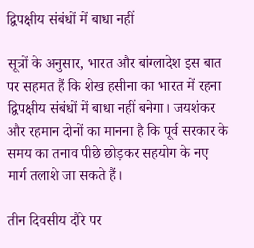द्विपक्षीय संबंधों में बाधा नहीं

सूत्रों के अनुसार, भारत और बांग्लादेश इस बात पर सहमत हैं कि शेख हसीना का भारत में रहना द्विपक्षीय संबंधों में बाधा नहीं बनेगा। जयशंकर और रहमान दोनों का मानना है कि पूर्व सरकार के समय का तनाव पीछे छोड़कर सहयोग के नए मार्ग तलाशे जा सकते हैं।

तीन दिवसीय दौरे पर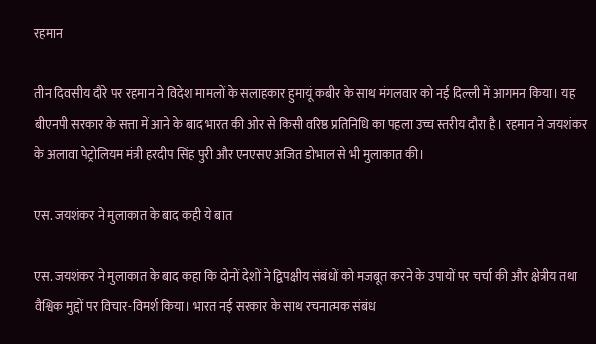रहमान

तीन दिवसीय दौरे पर रहमान ने विदेश मामलों के सलाहकार हुमायूं कबीर के साथ मंगलवार को नई दिल्ली में आगमन किया। यह बीएनपी सरकार के सत्ता में आने के बाद भारत की ओर से किसी वरिष्ठ प्रतिनिधि का पहला उच्च स्तरीय दौरा है। रहमान ने जयशंकर के अलावा पेट्रोलियम मंत्री हरदीप सिंह पुरी और एनएसए अजित डोभाल से भी मुलाकात की।

एस. जयशंकर ने मुलाकात के बाद कही ये बात

एस. जयशंकर ने मुलाकात के बाद कहा कि दोनों देशों ने द्विपक्षीय संबंधों को मजबूत करने के उपायों पर चर्चा की और क्षेत्रीय तथा वैश्विक मुद्दों पर विचार-विमर्श किया। भारत नई सरकार के साथ रचनात्मक संबंध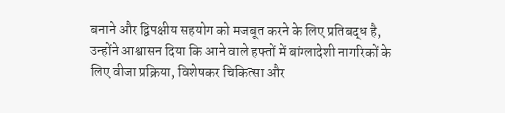बनाने और द्विपक्षीय सहयोग को मजबूत करने के लिए प्रतिबद्ध है, उन्होंने आश्वासन दिया कि आने वाले हफ्तों में बांग्लादेशी नागरिकों के लिए वीजा प्रक्रिया, विशेषकर चिकित्सा और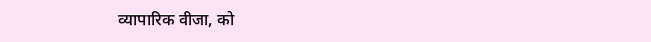व्यापारिक वीजा, को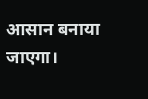आसान बनाया जाएगा।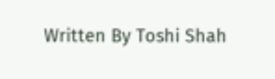Written By Toshi Shah